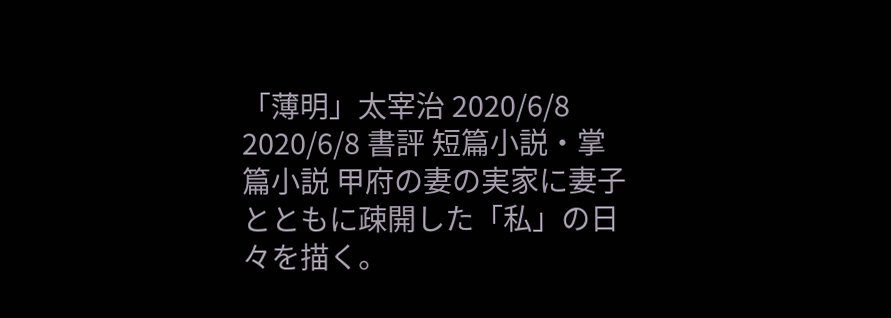「薄明」太宰治 2020/6/8 2020/6/8 書評 短篇小説・掌篇小説 甲府の妻の実家に妻子とともに疎開した「私」の日々を描く。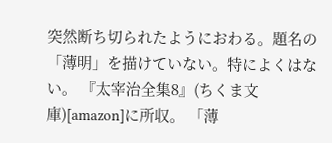突然断ち切られたようにおわる。題名の「薄明」を描けていない。特によくはない。 『太宰治全集8』(ちくま文庫)[amazon]に所収。 「薄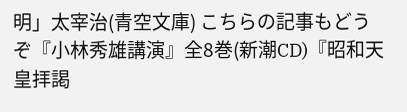明」太宰治(青空文庫) こちらの記事もどうぞ『小林秀雄講演』全8巻(新潮CD)『昭和天皇拝謁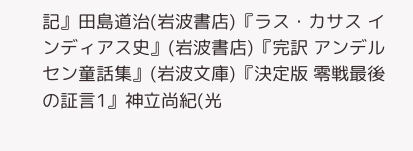記』田島道治(岩波書店)『ラス・カサス インディアス史』(岩波書店)『完訳 アンデルセン童話集』(岩波文庫)『決定版 零戦最後の証言1』神立尚紀(光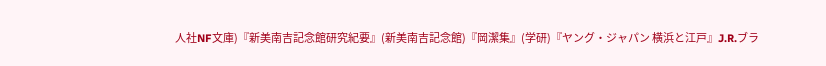人社NF文庫)『新美南吉記念館研究紀要』(新美南吉記念館)『岡潔集』(学研)『ヤング・ジャパン 横浜と江戸』J.R.ブラ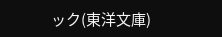ック(東洋文庫)